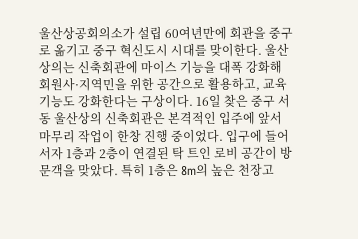울산상공회의소가 설립 60여년만에 회관을 중구로 옮기고 중구 혁신도시 시대를 맞이한다. 울산상의는 신축회관에 마이스 기능을 대폭 강화해 회원사·지역민을 위한 공간으로 활용하고, 교육 기능도 강화한다는 구상이다. 16일 찾은 중구 서동 울산상의 신축회관은 본격적인 입주에 앞서 마무리 작업이 한창 진행 중이었다. 입구에 들어서자 1층과 2층이 연결된 탁 트인 로비 공간이 방문객을 맞았다. 특히 1층은 8m의 높은 천장고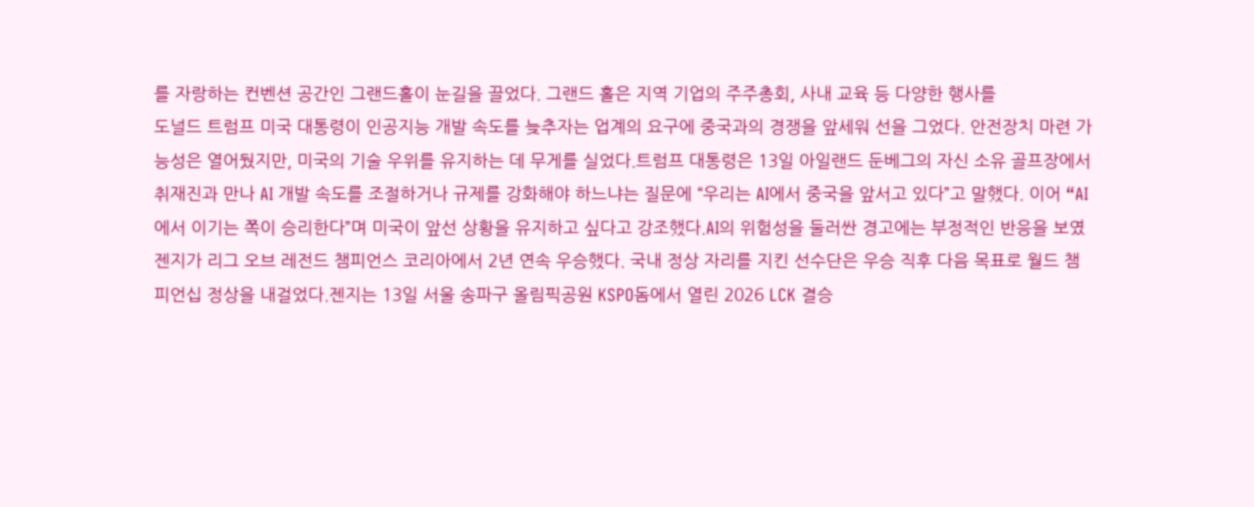를 자랑하는 컨벤션 공간인 그랜드홀이 눈길을 끌었다. 그랜드 홀은 지역 기업의 주주총회, 사내 교육 등 다양한 행사를
도널드 트럼프 미국 대통령이 인공지능 개발 속도를 늦추자는 업계의 요구에 중국과의 경쟁을 앞세워 선을 그었다. 안전장치 마련 가능성은 열어뒀지만, 미국의 기술 우위를 유지하는 데 무게를 실었다.트럼프 대통령은 13일 아일랜드 둔베그의 자신 소유 골프장에서 취재진과 만나 AI 개발 속도를 조절하거나 규제를 강화해야 하느냐는 질문에 “우리는 AI에서 중국을 앞서고 있다”고 말했다. 이어 “AI에서 이기는 쪽이 승리한다”며 미국이 앞선 상황을 유지하고 싶다고 강조했다.AI의 위험성을 둘러싼 경고에는 부정적인 반응을 보였
젠지가 리그 오브 레전드 챔피언스 코리아에서 2년 연속 우승했다. 국내 정상 자리를 지킨 선수단은 우승 직후 다음 목표로 월드 챔피언십 정상을 내걸었다.젠지는 13일 서울 송파구 올림픽공원 KSPO돔에서 열린 2026 LCK 결승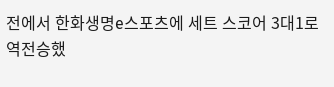전에서 한화생명e스포츠에 세트 스코어 3대1로 역전승했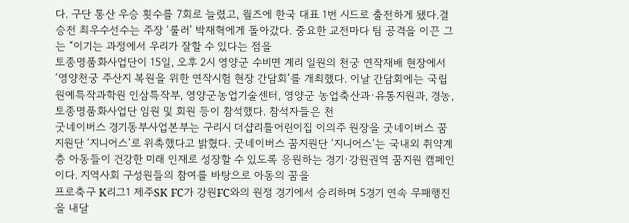다. 구단 통산 우승 횟수를 7회로 늘렸고, 월즈에 한국 대표 1번 시드로 출전하게 됐다.결승전 최우수선수는 주장 ‘룰러’ 박재혁에게 돌아갔다. 중요한 교전마다 팀 공격을 이끈 그는 “이기는 과정에서 우리가 잘할 수 있다는 점을
토종명품화사업단이 15일, 오후 2시 영양군 수비면 계리 일원의 천궁 연작재배 현장에서 ‘영양천궁 주산지 복원을 위한 연작시험 현장 간담회’를 개최했다. 이날 간담회에는 국립원예특작과학원 인삼특작부, 영양군농업기술센터, 영양군 농업축산과·유통지원과, 경농, 토종명품화사업단 임원 및 회원 등이 참석했다. 참석자들은 천
굿네이버스 경기동부사업본부는 구리시 더샵리틀어린이집 이의주 원장을 굿네이버스 꿈지원단 ‘지니어스’로 위촉했다고 밝혔다. 굿네이버스 꿈지원단 ‘지니어스’는 국내외 취약계층 아동들이 건강한 미래 인재로 성장할 수 있도록 응원하는 경기·강원권역 꿈지원 캠페인이다. 지역사회 구성원들의 참여를 바탕으로 아동의 꿈을
프로축구 K리그1 제주SK FC가 강원FC와의 원정 경기에서 승리하며 5경기 연속 무패행진을 내달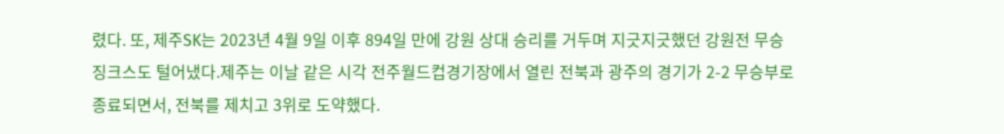렸다. 또, 제주SK는 2023년 4월 9일 이후 894일 만에 강원 상대 승리를 거두며 지긋지긋했던 강원전 무승 징크스도 털어냈다.제주는 이날 같은 시각 전주월드컵경기장에서 열린 전북과 광주의 경기가 2-2 무승부로 종료되면서, 전북를 제치고 3위로 도약했다.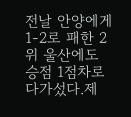전날 안양에게 1-2로 패한 2위 울산에도 승점 1점차로 다가섰다.제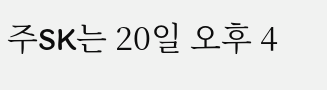주SK는 20일 오후 4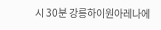시 30분 강릉하이원아레나에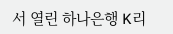서 열린 하나은행 K리